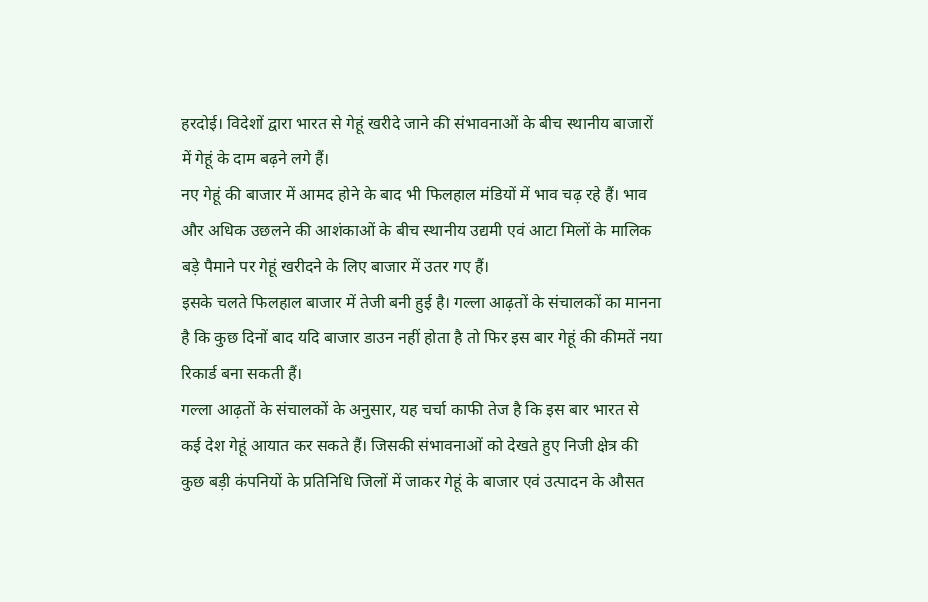हरदोई। विदेशों द्वारा भारत से गेहूं खरीदे जाने की संभावनाओं के बीच स्थानीय बाजारों में गेहूं के दाम बढ़ने लगे हैं।
नए गेहूं की बाजार में आमद होने के बाद भी फिलहाल मंडियों में भाव चढ़ रहे हैं। भाव और अधिक उछलने की आशंकाओं के बीच स्थानीय उद्यमी एवं आटा मिलों के मालिक बड़े पैमाने पर गेहूं खरीदने के लिए बाजार में उतर गए हैं।
इसके चलते फिलहाल बाजार में तेजी बनी हुई है। गल्ला आढ़तों के संचालकों का मानना है कि कुछ दिनों बाद यदि बाजार डाउन नहीं होता है तो फिर इस बार गेहूं की कीमतें नया रिकार्ड बना सकती हैं।
गल्ला आढ़तों के संचालकों के अनुसार, यह चर्चा काफी तेज है कि इस बार भारत से कई देश गेहूं आयात कर सकते हैं। जिसकी संभावनाओं को देखते हुए निजी क्षेत्र की कुछ बड़ी कंपनियों के प्रतिनिधि जिलों में जाकर गेहूं के बाजार एवं उत्पादन के औसत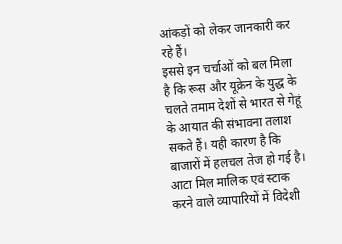आंकड़ों को लेकर जानकारी कर रहे हैं।
इससे इन चर्चाओं को बल मिला है कि रूस और यूक्रेन के युद्ध के चलते तमाम देशों से भारत से गेहूं के आयात की संभावना तलाश सकते हैं। यही कारण है कि बाजारों में हलचल तेज हो गई है।
आटा मिल मालिक एवं स्टाक करने वाले व्यापारियों में विदेशी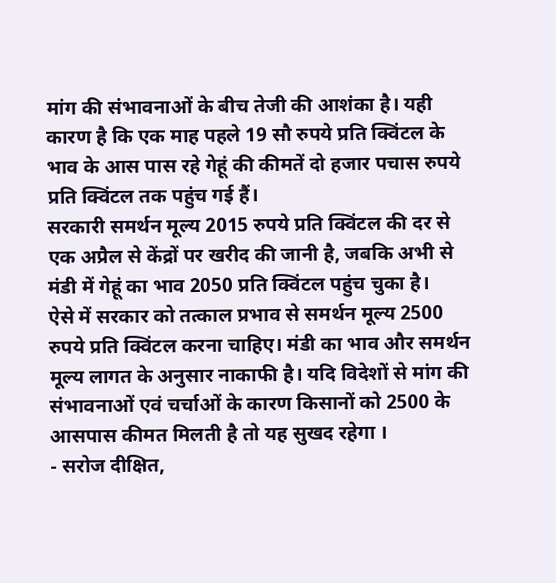मांग की संभावनाओं के बीच तेजी की आशंका है। यही कारण है कि एक माह पहले 19 सौ रुपये प्रति क्विंटल के भाव के आस पास रहे गेहूं की कीमतें दो हजार पचास रुपये प्रति क्विंटल तक पहुंच गई हैं।
सरकारी समर्थन मूल्य 2015 रुपये प्रति क्विंटल की दर से एक अप्रैल से केंद्रों पर खरीद की जानी है, जबकि अभी से मंडी में गेहूं का भाव 2050 प्रति क्विंटल पहुंच चुका है।
ऐसे में सरकार को तत्काल प्रभाव से समर्थन मूल्य 2500 रुपये प्रति क्विंटल करना चाहिए। मंडी का भाव और समर्थन मूल्य लागत के अनुसार नाकाफी है। यदि विदेशों से मांग की संभावनाओं एवं चर्चाओं के कारण किसानों को 2500 के आसपास कीमत मिलती है तो यह सुखद रहेगा ।
- सरोज दीक्षित,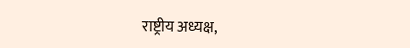राष्ट्रीय अध्यक्ष,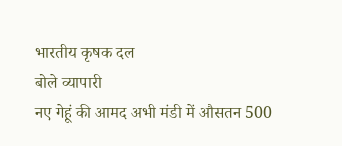भारतीय कृषक दल
बोले व्यापारी
नए गेहूं की आमद अभी मंडी में औसतन 500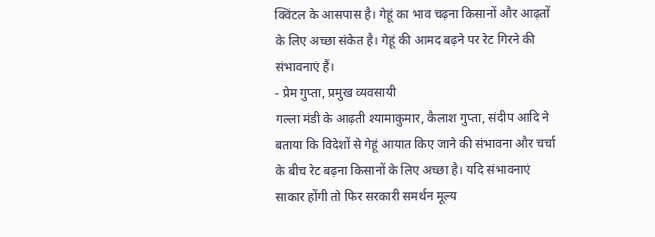क्विंटल के आसपास है। गेहूं का भाव चढ़ना किसानों और आढ़तों के लिए अच्छा संकेत है। गेहूं की आमद बढ़ने पर रेट गिरने की संभावनाएं हैं।
- प्रेम गुप्ता, प्रमुख व्यवसायी
गल्ला मंडी के आढ़ती श्यामाकुमार, कैलाश गुप्ता, संदीप आदि ने बताया कि विदेशों से गेहूं आयात किए जाने की संभावना और चर्चा के बीच रेट बढ़ना किसानों के लिए अच्छा है। यदि संभावनाएं साकार होंगी तो फिर सरकारी समर्थन मूल्य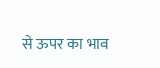से ऊपर का भाव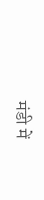मंडी में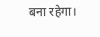बना रहेगा।